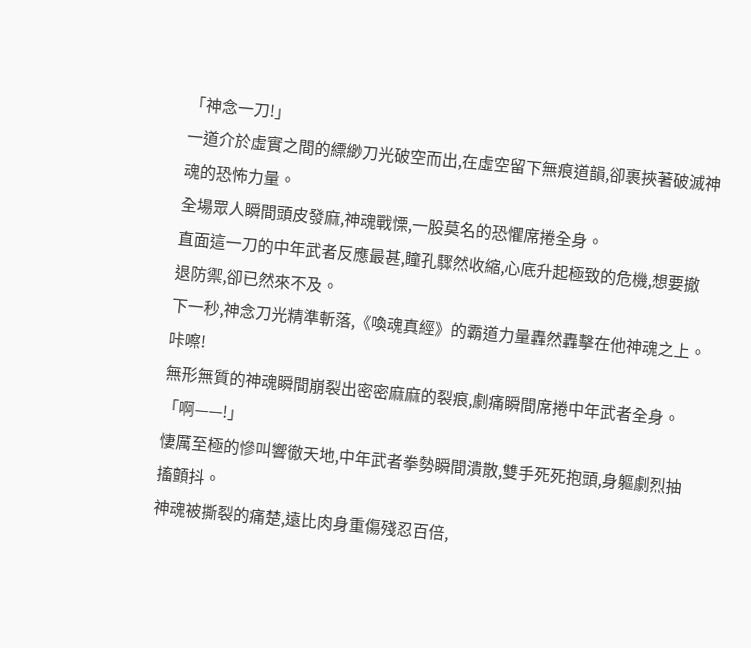「神念一刀!」
一道介於虛實之間的縹緲刀光破空而出,在虛空留下無痕道韻,卻裹挾著破滅神魂的恐怖力量。
全場眾人瞬間頭皮發麻,神魂戰慄,一股莫名的恐懼席捲全身。
直面這一刀的中年武者反應最甚,瞳孔驟然收縮,心底升起極致的危機,想要撤退防禦,卻已然來不及。
下一秒,神念刀光精準斬落,《喚魂真經》的霸道力量轟然轟擊在他神魂之上。
咔嚓!
無形無質的神魂瞬間崩裂出密密麻麻的裂痕,劇痛瞬間席捲中年武者全身。
「啊——!」
悽厲至極的慘叫響徹天地,中年武者拳勢瞬間潰散,雙手死死抱頭,身軀劇烈抽搐顫抖。
神魂被撕裂的痛楚,遠比肉身重傷殘忍百倍,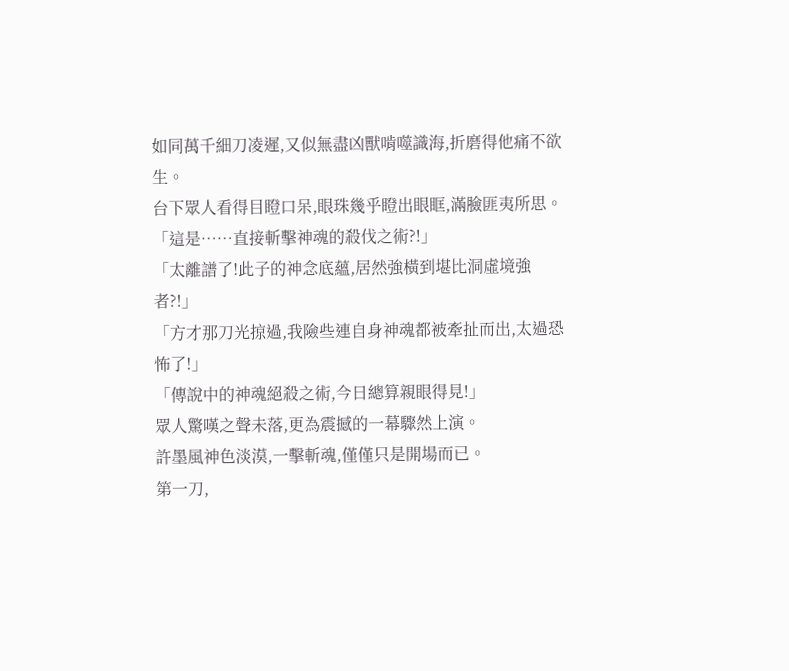如同萬千細刀凌遲,又似無盡凶獸啃噬識海,折磨得他痛不欲生。
台下眾人看得目瞪口呆,眼珠幾乎瞪出眼眶,滿臉匪夷所思。
「這是……直接斬擊神魂的殺伐之術?!」
「太離譜了!此子的神念底蘊,居然強橫到堪比洞虛境強者?!」
「方才那刀光掠過,我險些連自身神魂都被牽扯而出,太過恐怖了!」
「傳說中的神魂絕殺之術,今日總算親眼得見!」
眾人驚嘆之聲未落,更為震撼的一幕驟然上演。
許墨風神色淡漠,一擊斬魂,僅僅只是開場而已。
第一刀,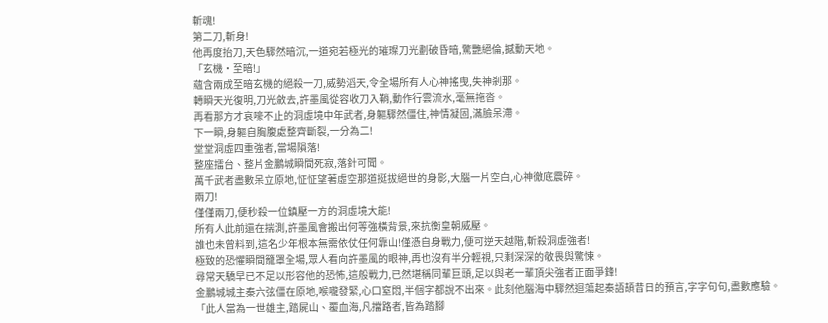斬魂!
第二刀,斬身!
他再度抬刀,天色驟然暗沉,一道宛若極光的璀璨刀光劃破昏暗,驚艷絕倫,撼動天地。
「玄機·至暗!」
蘊含兩成至暗玄機的絕殺一刀,威勢滔天,令全場所有人心神搖曳,失神剎那。
轉瞬天光復明,刀光斂去,許墨風從容收刀入鞘,動作行雲流水,毫無拖沓。
再看那方才哀嚎不止的洞虛境中年武者,身軀驟然僵住,神情凝固,滿臉呆滯。
下一瞬,身軀自胸腹處整齊斷裂,一分為二!
堂堂洞虛四重強者,當場隕落!
整座擂台、整片金鵬城瞬間死寂,落針可聞。
萬千武者盡數呆立原地,怔怔望著虛空那道挺拔絕世的身影,大腦一片空白,心神徹底震碎。
兩刀!
僅僅兩刀,便秒殺一位鎮壓一方的洞虛境大能!
所有人此前還在揣測,許墨風會搬出何等強橫背景,來抗衡皇朝威壓。
誰也未曾料到,這名少年根本無需依仗任何靠山!僅憑自身戰力,便可逆天越階,斬殺洞虛強者!
極致的恐懼瞬間籠罩全場,眾人看向許墨風的眼神,再也沒有半分輕視,只剩深深的敬畏與驚悚。
尋常天驕早已不足以形容他的恐怖,這般戰力,已然堪稱同輩巨頭,足以與老一輩頂尖強者正面爭鋒!
金鵬城城主秦六弦僵在原地,喉嚨發緊,心口窒悶,半個字都說不出來。此刻他腦海中驟然迴蕩起秦語頡昔日的預言,字字句句,盡數應驗。
「此人當為一世雄主,踏屍山、覆血海,凡擋路者,皆為踏腳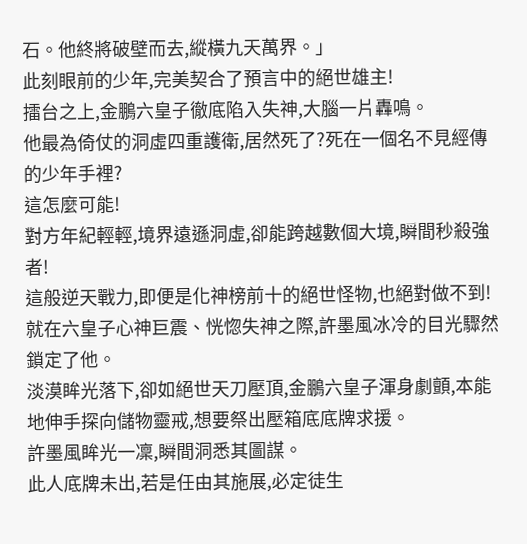石。他終將破壁而去,縱橫九天萬界。」
此刻眼前的少年,完美契合了預言中的絕世雄主!
擂台之上,金鵬六皇子徹底陷入失神,大腦一片轟鳴。
他最為倚仗的洞虛四重護衛,居然死了?死在一個名不見經傳的少年手裡?
這怎麼可能!
對方年紀輕輕,境界遠遜洞虛,卻能跨越數個大境,瞬間秒殺強者!
這般逆天戰力,即便是化神榜前十的絕世怪物,也絕對做不到!
就在六皇子心神巨震、恍惚失神之際,許墨風冰冷的目光驟然鎖定了他。
淡漠眸光落下,卻如絕世天刀壓頂,金鵬六皇子渾身劇顫,本能地伸手探向儲物靈戒,想要祭出壓箱底底牌求援。
許墨風眸光一凜,瞬間洞悉其圖謀。
此人底牌未出,若是任由其施展,必定徒生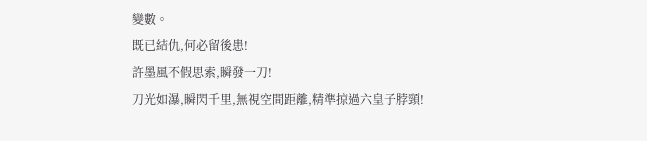變數。
既已結仇,何必留後患!
許墨風不假思索,瞬發一刀!
刀光如瀑,瞬閃千里,無視空間距離,精準掠過六皇子脖頸!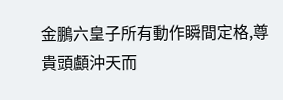金鵬六皇子所有動作瞬間定格,尊貴頭顱沖天而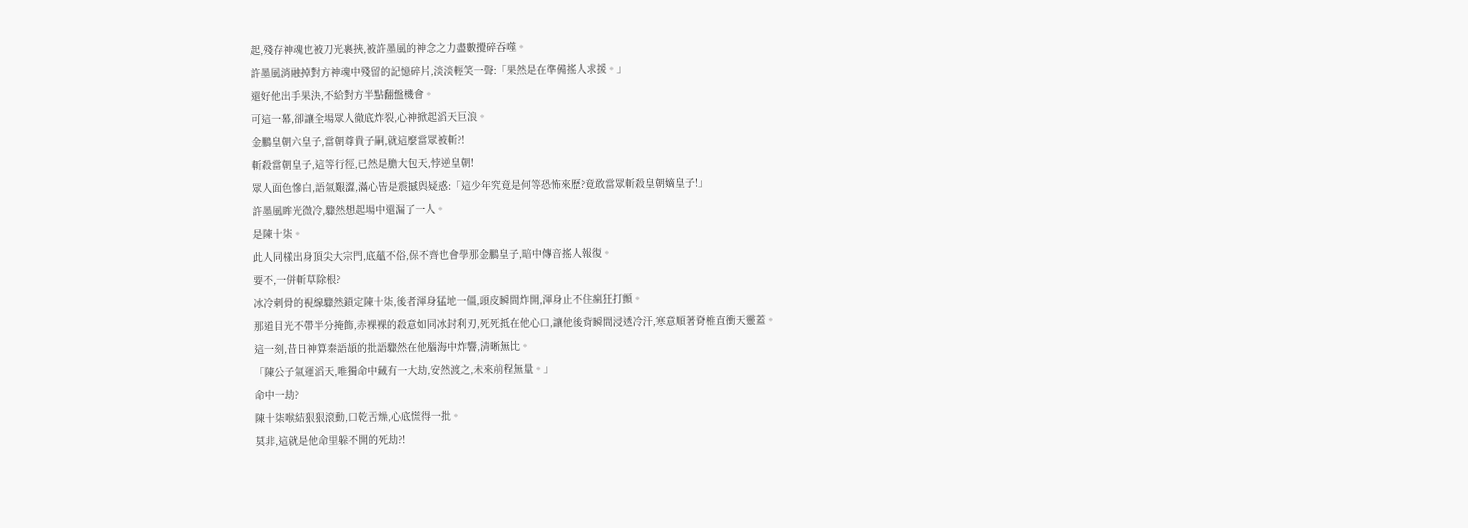起,殘存神魂也被刀光裹挾,被許墨風的神念之力盡數攪碎吞噬。
許墨風消融掉對方神魂中殘留的記憶碎片,淡淡輕笑一聲:「果然是在準備搖人求援。」
還好他出手果決,不給對方半點翻盤機會。
可這一幕,卻讓全場眾人徹底炸裂,心神掀起滔天巨浪。
金鵬皇朝六皇子,當朝尊貴子嗣,就這麼當眾被斬?!
斬殺當朝皇子,這等行徑,已然是膽大包天,悖逆皇朝!
眾人面色慘白,語氣艱澀,滿心皆是震撼與疑惑:「這少年究竟是何等恐怖來歷?竟敢當眾斬殺皇朝嫡皇子!」
許墨風眸光微冷,驟然想起場中還漏了一人。
是陳十柒。
此人同樣出身頂尖大宗門,底蘊不俗,保不齊也會學那金鵬皇子,暗中傳音搖人報復。
要不,一併斬草除根?
冰冷刺骨的視線驟然鎖定陳十柒,後者渾身猛地一僵,頭皮瞬間炸開,渾身止不住瘋狂打顫。
那道目光不帶半分掩飾,赤裸裸的殺意如同冰封利刃,死死抵在他心口,讓他後背瞬間浸透冷汗,寒意順著脊椎直衝天靈蓋。
這一刻,昔日神算秦語頡的批語驟然在他腦海中炸響,清晰無比。
「陳公子氣運滔天,唯獨命中藏有一大劫,安然渡之,未來前程無量。」
命中一劫?
陳十柒喉結狠狠滾動,口乾舌燥,心底慌得一批。
莫非,這就是他命里躲不開的死劫?!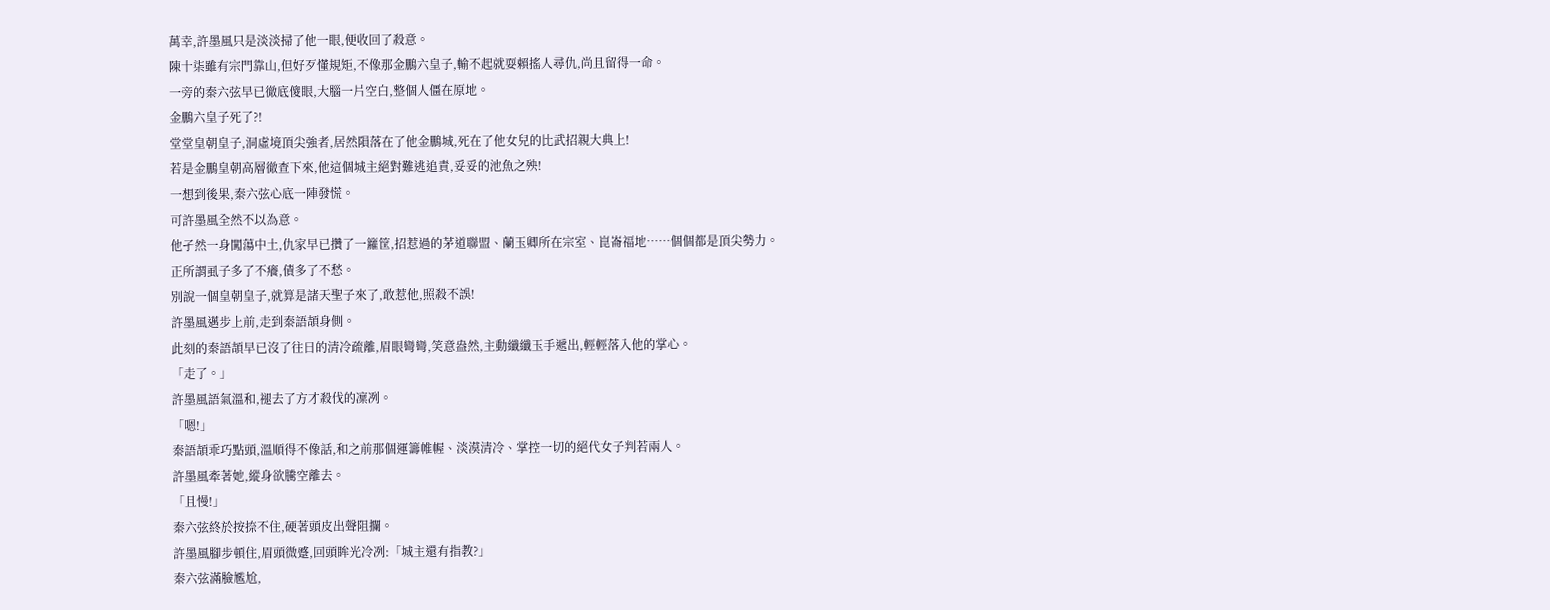萬幸,許墨風只是淡淡掃了他一眼,便收回了殺意。
陳十柒雖有宗門靠山,但好歹懂規矩,不像那金鵬六皇子,輸不起就耍賴搖人尋仇,尚且留得一命。
一旁的秦六弦早已徹底傻眼,大腦一片空白,整個人僵在原地。
金鵬六皇子死了?!
堂堂皇朝皇子,洞虛境頂尖強者,居然隕落在了他金鵬城,死在了他女兒的比武招親大典上!
若是金鵬皇朝高層徹查下來,他這個城主絕對難逃追責,妥妥的池魚之殃!
一想到後果,秦六弦心底一陣發慌。
可許墨風全然不以為意。
他孑然一身闖蕩中土,仇家早已攢了一籮筐,招惹過的茅道聯盟、蘭玉卿所在宗室、崑崙福地……個個都是頂尖勢力。
正所謂虱子多了不癢,債多了不愁。
別說一個皇朝皇子,就算是諸天聖子來了,敢惹他,照殺不誤!
許墨風邁步上前,走到秦語頡身側。
此刻的秦語頡早已沒了往日的清冷疏離,眉眼彎彎,笑意盎然,主動纖纖玉手遞出,輕輕落入他的掌心。
「走了。」
許墨風語氣溫和,褪去了方才殺伐的凜冽。
「嗯!」
秦語頡乖巧點頭,溫順得不像話,和之前那個運籌帷幄、淡漠清冷、掌控一切的絕代女子判若兩人。
許墨風牽著她,縱身欲騰空離去。
「且慢!」
秦六弦終於按捺不住,硬著頭皮出聲阻攔。
許墨風腳步頓住,眉頭微蹙,回頭眸光冷冽:「城主還有指教?」
秦六弦滿臉尷尬,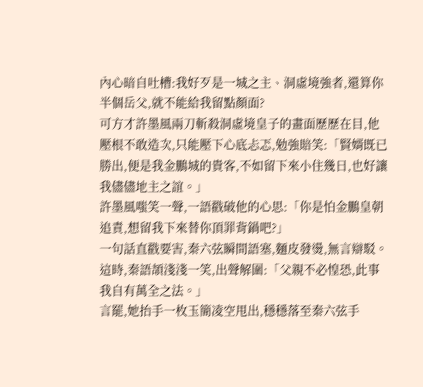內心暗自吐槽:我好歹是一城之主、洞虛境強者,還算你半個岳父,就不能給我留點顏面?
可方才許墨風兩刀斬殺洞虛境皇子的畫面歷歷在目,他壓根不敢造次,只能壓下心底忐忑,勉強賠笑:「賢婿既已勝出,便是我金鵬城的貴客,不如留下來小住幾日,也好讓我儘儘地主之誼。」
許墨風嗤笑一聲,一語戳破他的心思:「你是怕金鵬皇朝追責,想留我下來替你頂罪背鍋吧?」
一句話直戳要害,秦六弦瞬間語塞,麵皮發燙,無言辯駁。
這時,秦語頡淺淺一笑,出聲解圍:「父親不必惶恐,此事我自有萬全之法。」
言罷,她抬手一枚玉簡凌空甩出,穩穩落至秦六弦手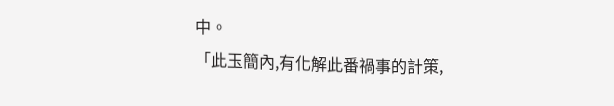中。
「此玉簡內,有化解此番禍事的計策,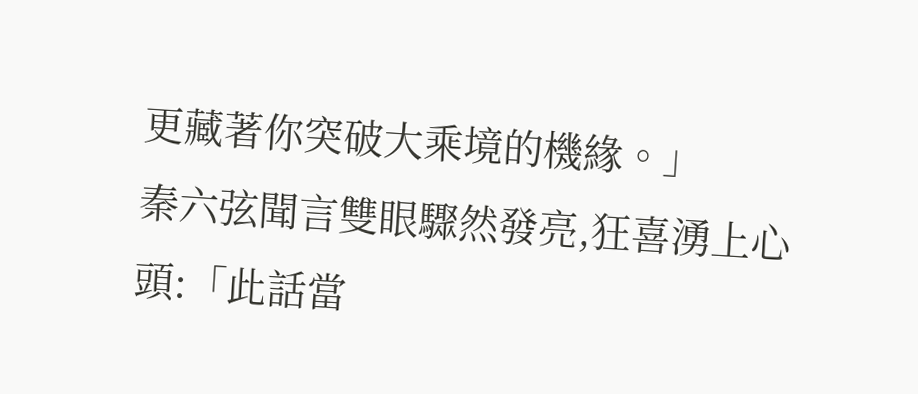更藏著你突破大乘境的機緣。」
秦六弦聞言雙眼驟然發亮,狂喜湧上心頭:「此話當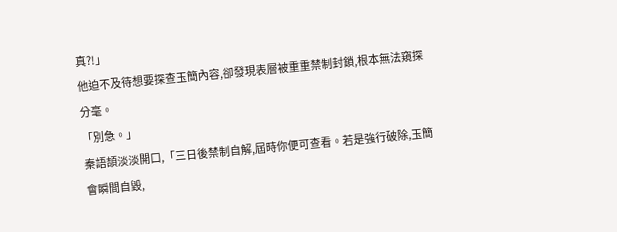真?!」
他迫不及待想要探查玉簡內容,卻發現表層被重重禁制封鎖,根本無法窺探分毫。
「別急。」
秦語頡淡淡開口,「三日後禁制自解,屆時你便可查看。若是強行破除,玉簡會瞬間自毀,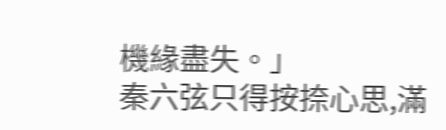機緣盡失。」
秦六弦只得按捺心思,滿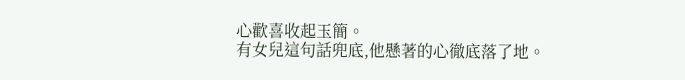心歡喜收起玉簡。
有女兒這句話兜底,他懸著的心徹底落了地。